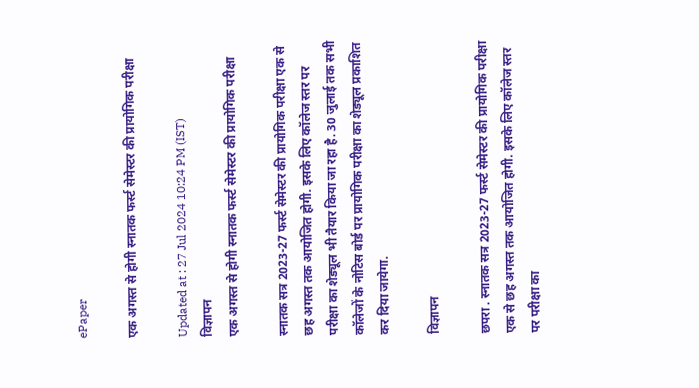ePaper

एक अगस्त से होगी स्नातक फर्स्ट सेमेस्टर की प्रायोगिक परीक्षा

Updated at : 27 Jul 2024 10:24 PM (IST)
विज्ञापन
एक अगस्त से होगी स्नातक फर्स्ट सेमेस्टर की प्रायोगिक परीक्षा

स्नातक सत्र 2023-27 फर्स्ट सेमेस्टर की प्रायोगिक परीक्षा एक से छह अगस्त तक आयोजित होगी. इसके लिए कॉलेज स्तर पर परीक्षा का शेड्यूल भी तैयार किया जा रहा है. 30 जुलाई तक सभी कॉलेजों के नोटिस बोर्ड पर प्रायोगिक परीक्षा का शेड्यूल प्रकाशित कर दिया जायेगा.

विज्ञापन

छपरा . स्नातक सत्र 2023-27 फर्स्ट सेमेस्टर की प्रायोगिक परीक्षा एक से छह अगस्त तक आयोजित होगी. इसके लिए कॉलेज स्तर पर परीक्षा का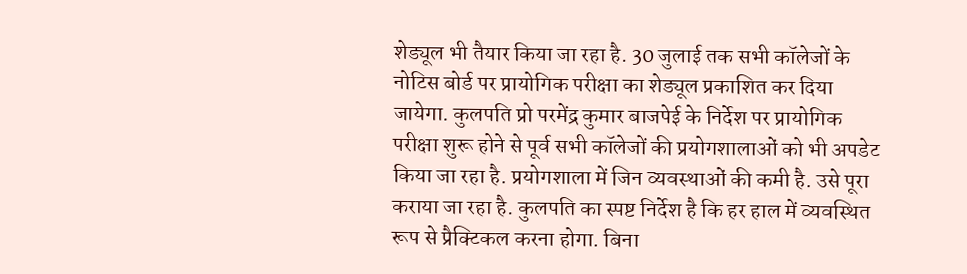शेड्यूल भी तैयार किया जा रहा है. 30 जुलाई तक सभी कॉलेजों के नोटिस बोर्ड पर प्रायोगिक परीक्षा का शेड्यूल प्रकाशित कर दिया जायेगा. कुलपति प्रो परमेंद्र कुमार बाजपेई के निर्देश पर प्रायोगिक परीक्षा शुरू होने से पूर्व सभी कॉलेजों की प्रयोगशालाओं को भी अपडेट किया जा रहा है. प्रयोगशाला में जिन व्यवस्थाओं की कमी है. उसे पूरा कराया जा रहा है. कुलपति का स्पष्ट निर्देश है कि हर हाल में व्यवस्थित रूप से प्रैक्टिकल करना होगा. बिना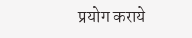प्रयोग कराये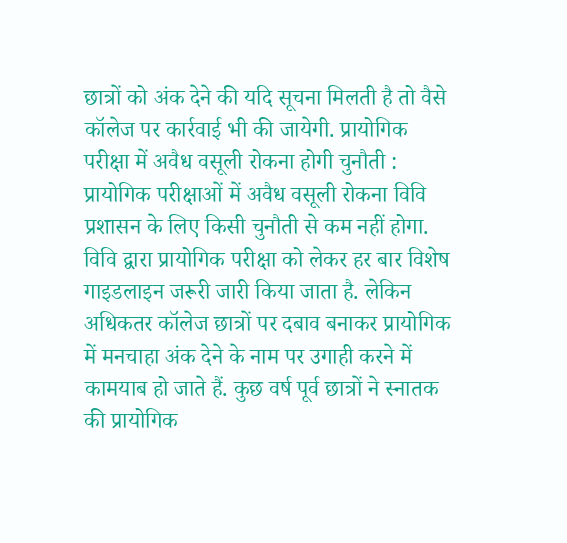छात्रों को अंक देने की यदि सूचना मिलती है तो वैसे कॉलेज पर कार्रवाई भी की जायेगी. प्रायोगिक परीक्षा में अवैध वसूली रोकना होगी चुनौती : प्रायोगिक परीक्षाओं में अवैध वसूली रोकना विवि प्रशासन के लिए किसी चुनौती से कम नहीं होगा. विवि द्वारा प्रायोगिक परीक्षा को लेकर हर बार विशेष गाइडलाइन जरूरी जारी किया जाता है. लेकिन अधिकतर कॉलेज छात्रों पर दबाव बनाकर प्रायोगिक में मनचाहा अंक देने के नाम पर उगाही करने में कामयाब हो जाते हैं. कुछ वर्ष पूर्व छात्रों ने स्नातक की प्रायोगिक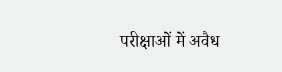परीक्षाओं में अवैध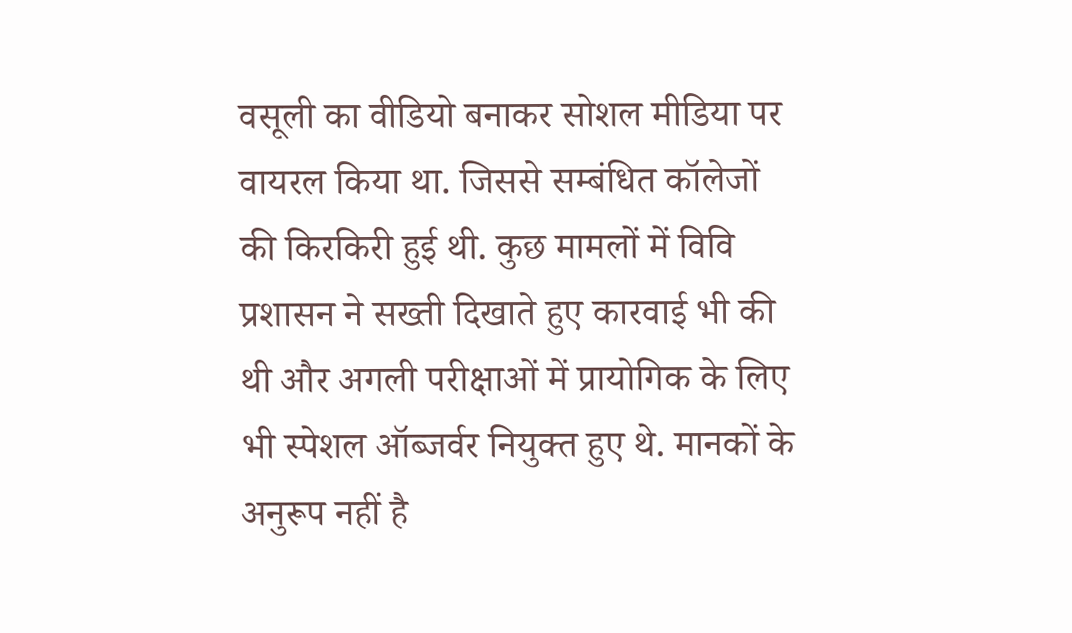वसूली का वीडियो बनाकर सोशल मीडिया पर वायरल किया था. जिससे सम्बंधित कॉलेजों की किरकिरी हुई थी. कुछ मामलों में विवि प्रशासन ने सख्ती दिखाते हुए कारवाई भी की थी और अगली परीक्षाओं में प्रायोगिक के लिए भी स्पेशल ऑब्जर्वर नियुक्त हुए थे. मानकों के अनुरूप नहीं है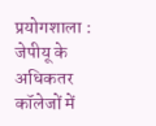प्रयोगशाला : जेपीयू के अधिकतर कॉलेजों में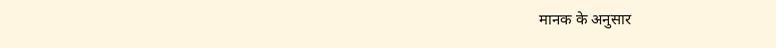मानक के अनुसार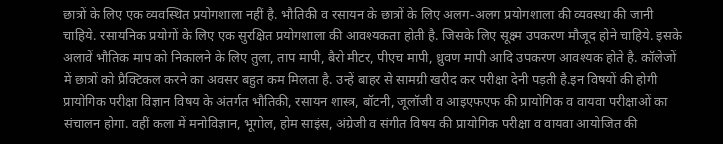छात्रों के लिए एक व्यवस्थित प्रयोगशाला नहीं है. भौतिकी व रसायन के छात्रों के लिए अलग-अलग प्रयोगशाला की व्यवस्था की जानी चाहिये. रसायनिक प्रयोगों के लिए एक सुरक्षित प्रयोगशाला की आवश्यकता होती है. जिसके लिए सूक्ष्म उपकरण मौजूद होने चाहिये. इसके अलावें भौतिक माप को निकालने के लिए तुला, ताप मापी, बैरो मीटर, पीएच मापी, ध्रुवण मापी आदि उपकरण आवश्यक होते है. कॉलेजों में छात्रों को प्रैक्टिकल करने का अवसर बहुत कम मिलता है. उन्हें बाहर से सामग्री खरीद कर परीक्षा देनी पड़ती है.इन विषयों की होगी प्रायोगिक परीक्षा विज्ञान विषय के अंतर्गत भौतिकी, रसायन शास्त्र, बॉटनी, जूलॉजी व आइएफएफ की प्रायोगिक व वायवा परीक्षाओं का संचालन होगा. वहीं कला में मनोविज्ञान, भूगोल, होम साइंस, अंग्रेजी व संगीत विषय की प्रायोगिक परीक्षा व वायवा आयोजित की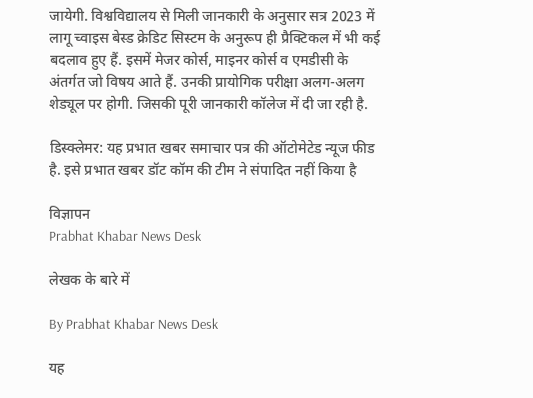जायेगी. विश्वविद्यालय से मिली जानकारी के अनुसार सत्र 2023 में लागू च्वाइस बेस्ड क्रेडिट सिस्टम के अनुरूप ही प्रैक्टिकल में भी कई बदलाव हुए हैं. इसमें मेजर कोर्स, माइनर कोर्स व एमडीसी के अंतर्गत जो विषय आते हैं. उनकी प्रायोगिक परीक्षा अलग-अलग शेड्यूल पर होगी. जिसकी पूरी जानकारी कॉलेज में दी जा रही है.

डिस्क्लेमर: यह प्रभात खबर समाचार पत्र की ऑटोमेटेड न्यूज फीड है. इसे प्रभात खबर डॉट कॉम की टीम ने संपादित नहीं किया है

विज्ञापन
Prabhat Khabar News Desk

लेखक के बारे में

By Prabhat Khabar News Desk

यह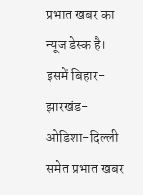प्रभात खबर का न्यूज डेस्क है। इसमें बिहार-झारखंड-ओडिशा-दिल्‍ली समेत प्रभात खबर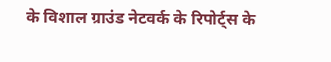के विशाल ग्राउंड नेटवर्क के रिपोर्ट्स के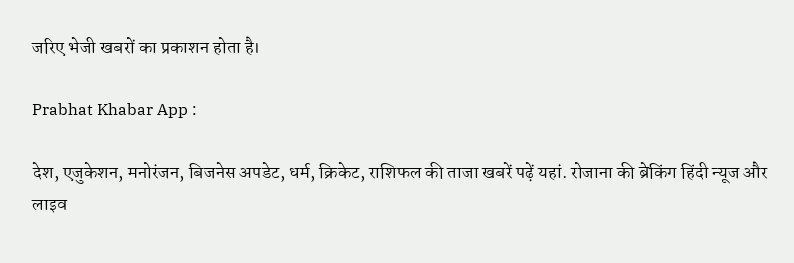जरिए भेजी खबरों का प्रकाशन होता है।

Prabhat Khabar App :

देश, एजुकेशन, मनोरंजन, बिजनेस अपडेट, धर्म, क्रिकेट, राशिफल की ताजा खबरें पढ़ें यहां. रोजाना की ब्रेकिंग हिंदी न्यूज और लाइव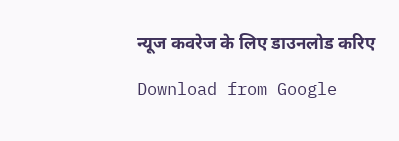न्यूज कवरेज के लिए डाउनलोड करिए

Download from Google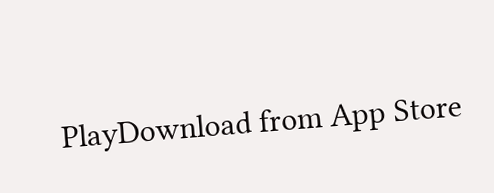PlayDownload from App Store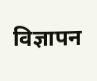विज्ञापन